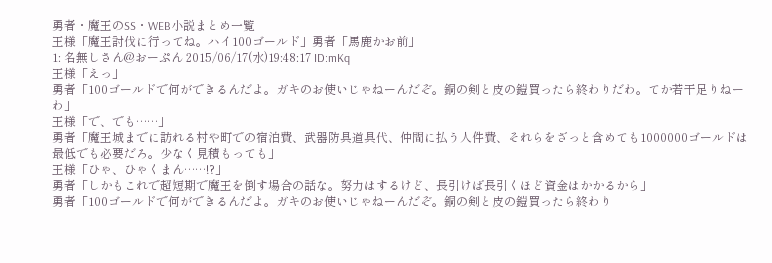勇者・魔王のSS・WEB小説まとめ一覧
王様「魔王討伐に行ってね。ハイ100ゴールド」勇者「馬鹿かお前」
1: 名無しさん@おーぷん 2015/06/17(水)19:48:17 ID:mKq
王様「えっ」
勇者「100ゴールドで何ができるんだよ。ガキのお使いじゃねーんだぞ。銅の剣と皮の鎧買ったら終わりだわ。てか若干足りねーわ」
王様「で、でも……」
勇者「魔王城までに訪れる村や町での宿泊費、武器防具道具代、仲間に払う人件費、それらをざっと含めても1000000ゴールドは最低でも必要だろ。少なく見積もっても」
王様「ひゃ、ひゃくまん……!?」
勇者「しかもこれで超短期で魔王を倒す場合の話な。努力はするけど、長引けば長引くほど資金はかかるから」
勇者「100ゴールドで何ができるんだよ。ガキのお使いじゃねーんだぞ。銅の剣と皮の鎧買ったら終わり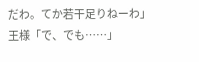だわ。てか若干足りねーわ」
王様「で、でも……」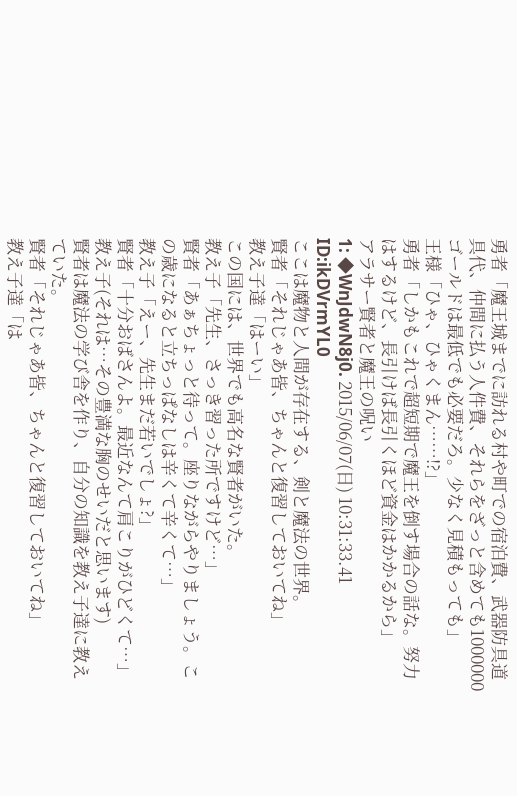勇者「魔王城までに訪れる村や町での宿泊費、武器防具道具代、仲間に払う人件費、それらをざっと含めても1000000ゴールドは最低でも必要だろ。少なく見積もっても」
王様「ひゃ、ひゃくまん……!?」
勇者「しかもこれで超短期で魔王を倒す場合の話な。努力はするけど、長引けば長引くほど資金はかかるから」
アラサー賢者と魔王の呪い
1: ◆WnJdwN8j0. 2015/06/07(日) 10:31:33.41 ID:ikDVrmYL0
ここは魔物と人間が存在する、剣と魔法の世界。
賢者「それじゃあ皆、ちゃんと復習しておいてね」
教え子達「はーい」
この国には、世界でも高名な賢者がいた。
教え子「先生、さっき習った所ですけど…」
賢者「あぁちょっと待って。座りながらやりましょう。この歳になると立ちっぱなしは辛くて辛くて…」
教え子「えー、先生まだ若いでしょ?」
賢者「十分おばさんよ。最近なんて肩こりがひどくて…」
教え子(それは…その豊満な胸のせいだと思います)
賢者は魔法の学び舎を作り、自分の知識を教え子達に教えていた。
賢者「それじゃあ皆、ちゃんと復習しておいてね」
教え子達「は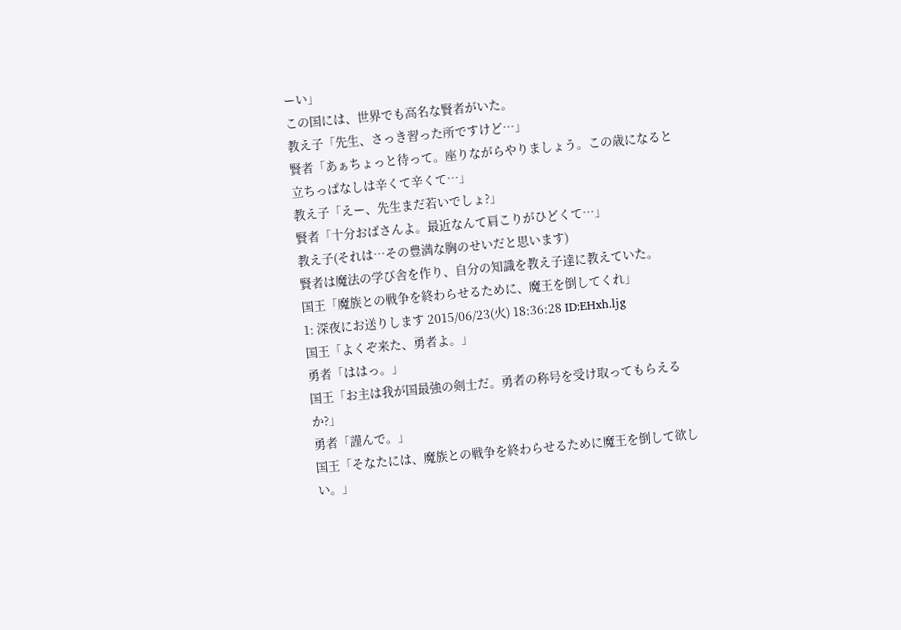ーい」
この国には、世界でも高名な賢者がいた。
教え子「先生、さっき習った所ですけど…」
賢者「あぁちょっと待って。座りながらやりましょう。この歳になると立ちっぱなしは辛くて辛くて…」
教え子「えー、先生まだ若いでしょ?」
賢者「十分おばさんよ。最近なんて肩こりがひどくて…」
教え子(それは…その豊満な胸のせいだと思います)
賢者は魔法の学び舎を作り、自分の知識を教え子達に教えていた。
国王「魔族との戦争を終わらせるために、魔王を倒してくれ」
1: 深夜にお送りします 2015/06/23(火) 18:36:28 ID:EHxh.ljg
国王「よくぞ来た、勇者よ。」
勇者「ははっ。」
国王「お主は我が国最強の剣士だ。勇者の称号を受け取ってもらえるか?」
勇者「謹んで。」
国王「そなたには、魔族との戦争を終わらせるために魔王を倒して欲しい。」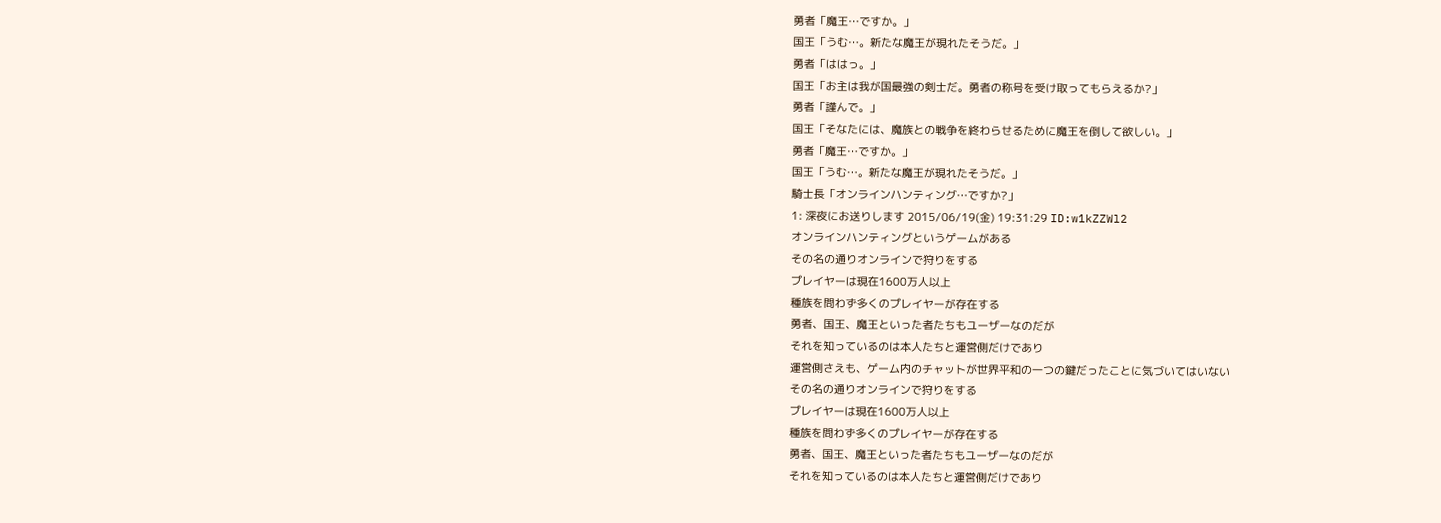勇者「魔王…ですか。」
国王「うむ…。新たな魔王が現れたそうだ。」
勇者「ははっ。」
国王「お主は我が国最強の剣士だ。勇者の称号を受け取ってもらえるか?」
勇者「謹んで。」
国王「そなたには、魔族との戦争を終わらせるために魔王を倒して欲しい。」
勇者「魔王…ですか。」
国王「うむ…。新たな魔王が現れたそうだ。」
騎士長「オンラインハンティング…ですか?」
1: 深夜にお送りします 2015/06/19(金) 19:31:29 ID:w1kZZWl2
オンラインハンティングというゲームがある
その名の通りオンラインで狩りをする
プレイヤーは現在1600万人以上
種族を問わず多くのプレイヤーが存在する
勇者、国王、魔王といった者たちもユーザーなのだが
それを知っているのは本人たちと運営側だけであり
運営側さえも、ゲーム内のチャットが世界平和の一つの鍵だったことに気づいてはいない
その名の通りオンラインで狩りをする
プレイヤーは現在1600万人以上
種族を問わず多くのプレイヤーが存在する
勇者、国王、魔王といった者たちもユーザーなのだが
それを知っているのは本人たちと運営側だけであり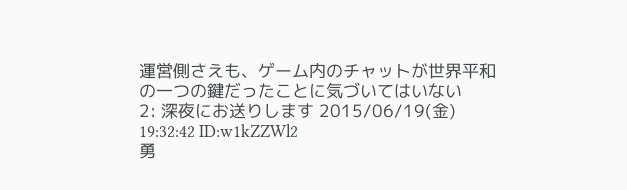運営側さえも、ゲーム内のチャットが世界平和の一つの鍵だったことに気づいてはいない
2: 深夜にお送りします 2015/06/19(金) 19:32:42 ID:w1kZZWl2
勇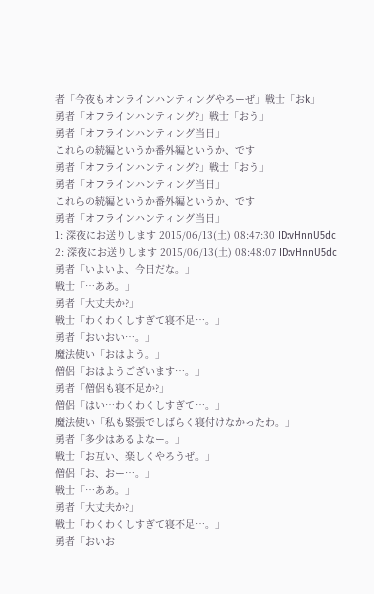者「今夜もオンラインハンティングやろーぜ」戦士「おk」
勇者「オフラインハンティング?」戦士「おう」
勇者「オフラインハンティング当日」
これらの続編というか番外編というか、です
勇者「オフラインハンティング?」戦士「おう」
勇者「オフラインハンティング当日」
これらの続編というか番外編というか、です
勇者「オフラインハンティング当日」
1: 深夜にお送りします 2015/06/13(土) 08:47:30 ID:vHnnU5dc
2: 深夜にお送りします 2015/06/13(土) 08:48:07 ID:vHnnU5dc
勇者「いよいよ、今日だな。」
戦士「…ああ。」
勇者「大丈夫か?」
戦士「わくわくしすぎて寝不足…。」
勇者「おいおい…。」
魔法使い「おはよう。」
僧侶「おはようございます…。」
勇者「僧侶も寝不足か?」
僧侶「はい…わくわくしすぎて…。」
魔法使い「私も緊張でしばらく寝付けなかったわ。」
勇者「多少はあるよなー。」
戦士「お互い、楽しくやろうぜ。」
僧侶「お、おー…。」
戦士「…ああ。」
勇者「大丈夫か?」
戦士「わくわくしすぎて寝不足…。」
勇者「おいお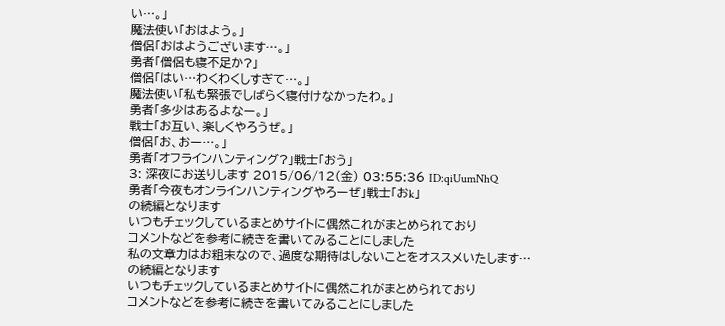い…。」
魔法使い「おはよう。」
僧侶「おはようございます…。」
勇者「僧侶も寝不足か?」
僧侶「はい…わくわくしすぎて…。」
魔法使い「私も緊張でしばらく寝付けなかったわ。」
勇者「多少はあるよなー。」
戦士「お互い、楽しくやろうぜ。」
僧侶「お、おー…。」
勇者「オフラインハンティング?」戦士「おう」
3: 深夜にお送りします 2015/06/12(金) 03:55:36 ID:qiUumNhQ
勇者「今夜もオンラインハンティングやろーぜ」戦士「おk」
の続編となります
いつもチェックしているまとめサイトに偶然これがまとめられており
コメントなどを参考に続きを書いてみることにしました
私の文章力はお粗末なので、過度な期待はしないことをオススメいたします…
の続編となります
いつもチェックしているまとめサイトに偶然これがまとめられており
コメントなどを参考に続きを書いてみることにしました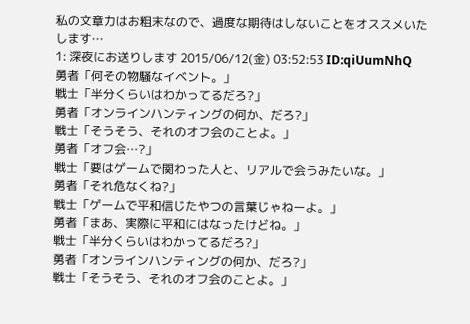私の文章力はお粗末なので、過度な期待はしないことをオススメいたします…
1: 深夜にお送りします 2015/06/12(金) 03:52:53 ID:qiUumNhQ
勇者「何その物騒なイベント。」
戦士「半分くらいはわかってるだろ?」
勇者「オンラインハンティングの何か、だろ?」
戦士「そうそう、それのオフ会のことよ。」
勇者「オフ会…?」
戦士「要はゲームで関わった人と、リアルで会うみたいな。」
勇者「それ危なくね?」
戦士「ゲームで平和信じたやつの言葉じゃねーよ。」
勇者「まあ、実際に平和にはなったけどね。」
戦士「半分くらいはわかってるだろ?」
勇者「オンラインハンティングの何か、だろ?」
戦士「そうそう、それのオフ会のことよ。」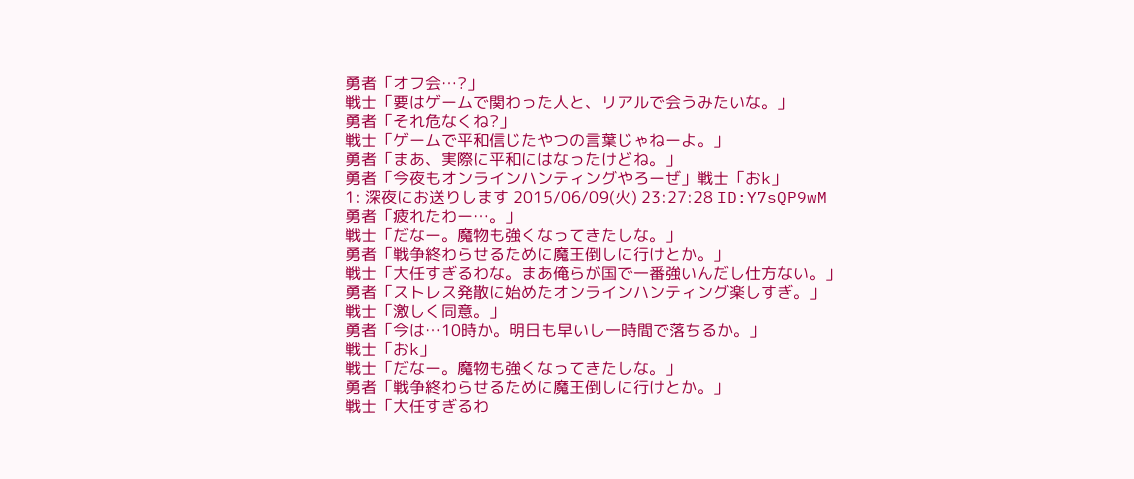勇者「オフ会…?」
戦士「要はゲームで関わった人と、リアルで会うみたいな。」
勇者「それ危なくね?」
戦士「ゲームで平和信じたやつの言葉じゃねーよ。」
勇者「まあ、実際に平和にはなったけどね。」
勇者「今夜もオンラインハンティングやろーぜ」戦士「おk」
1: 深夜にお送りします 2015/06/09(火) 23:27:28 ID:Y7sQP9wM
勇者「疲れたわー…。」
戦士「だなー。魔物も強くなってきたしな。」
勇者「戦争終わらせるために魔王倒しに行けとか。」
戦士「大任すぎるわな。まあ俺らが国で一番強いんだし仕方ない。」
勇者「ストレス発散に始めたオンラインハンティング楽しすぎ。」
戦士「激しく同意。」
勇者「今は…10時か。明日も早いし一時間で落ちるか。」
戦士「おk」
戦士「だなー。魔物も強くなってきたしな。」
勇者「戦争終わらせるために魔王倒しに行けとか。」
戦士「大任すぎるわ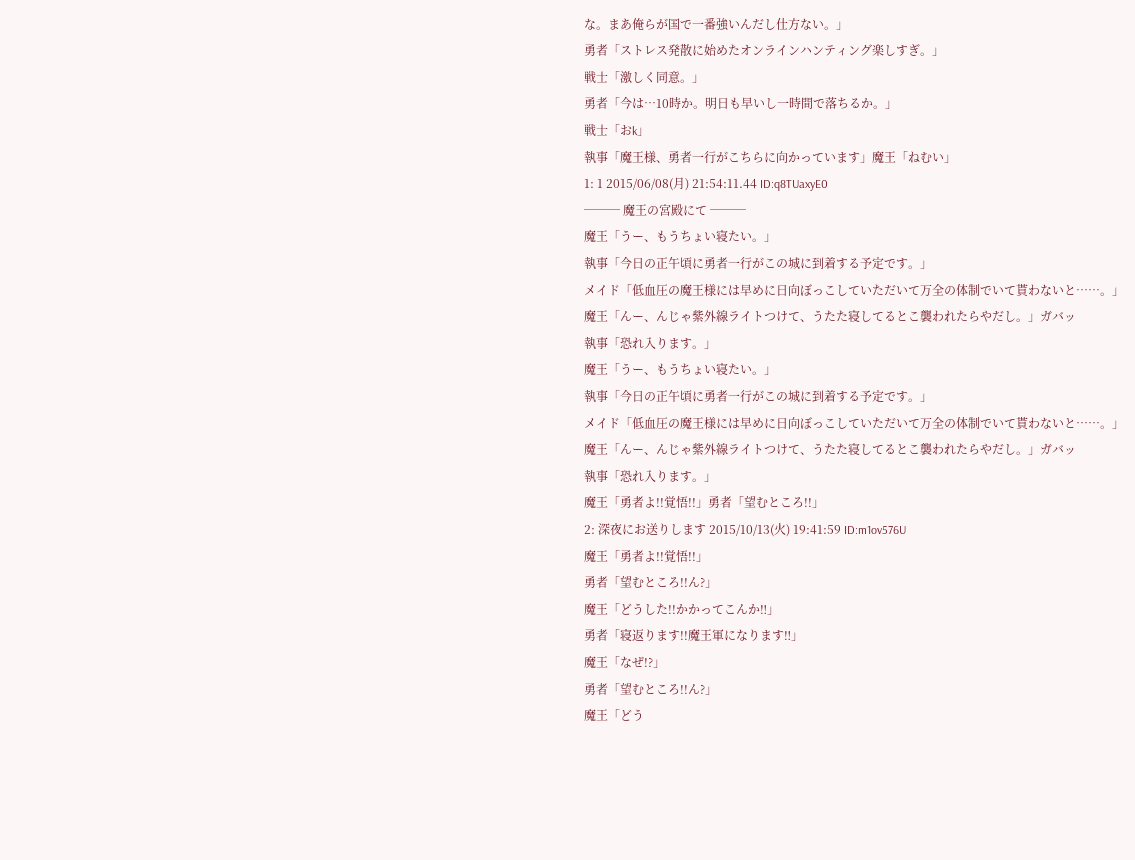な。まあ俺らが国で一番強いんだし仕方ない。」
勇者「ストレス発散に始めたオンラインハンティング楽しすぎ。」
戦士「激しく同意。」
勇者「今は…10時か。明日も早いし一時間で落ちるか。」
戦士「おk」
執事「魔王様、勇者一行がこちらに向かっています」魔王「ねむい」
1: 1 2015/06/08(月) 21:54:11.44 ID:q8TUaxyE0
─── 魔王の宮殿にて ───
魔王「うー、もうちょい寝たい。」
執事「今日の正午頃に勇者一行がこの城に到着する予定です。」
メイド「低血圧の魔王様には早めに日向ぼっこしていただいて万全の体制でいて貰わないと……。」
魔王「んー、んじゃ紫外線ライトつけて、うたた寝してるとこ襲われたらやだし。」ガバッ
執事「恐れ入ります。」
魔王「うー、もうちょい寝たい。」
執事「今日の正午頃に勇者一行がこの城に到着する予定です。」
メイド「低血圧の魔王様には早めに日向ぼっこしていただいて万全の体制でいて貰わないと……。」
魔王「んー、んじゃ紫外線ライトつけて、うたた寝してるとこ襲われたらやだし。」ガバッ
執事「恐れ入ります。」
魔王「勇者よ!!覚悟!!」勇者「望むところ!!」
2: 深夜にお送りします 2015/10/13(火) 19:41:59 ID:m1ov576U
魔王「勇者よ!!覚悟!!」
勇者「望むところ!!ん?」
魔王「どうした!!かかってこんか‼」
勇者「寝返ります!!魔王軍になります‼」
魔王「なぜ!?」
勇者「望むところ!!ん?」
魔王「どう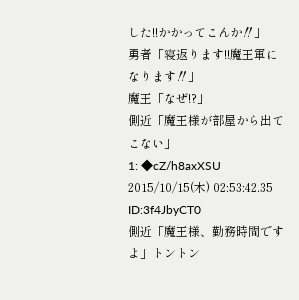した!!かかってこんか‼」
勇者「寝返ります!!魔王軍になります‼」
魔王「なぜ!?」
側近「魔王様が部屋から出てこない」
1: ◆cZ/h8axXSU 2015/10/15(木) 02:53:42.35 ID:3f4JbyCT0
側近「魔王様、勤務時間ですよ」トントン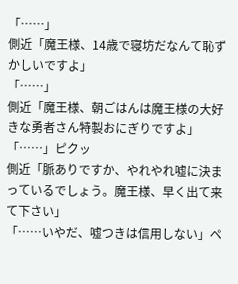「……」
側近「魔王様、14歳で寝坊だなんて恥ずかしいですよ」
「……」
側近「魔王様、朝ごはんは魔王様の大好きな勇者さん特製おにぎりですよ」
「……」ピクッ
側近「脈ありですか、やれやれ嘘に決まっているでしょう。魔王様、早く出て来て下さい」
「……いやだ、嘘つきは信用しない」ペ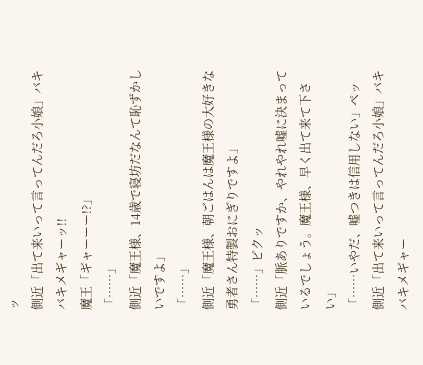ッ
側近「出て来いって言ってんだろ小娘」バキバキメギャーッ!!
魔王「ギャーーー!?」
「……」
側近「魔王様、14歳で寝坊だなんて恥ずかしいですよ」
「……」
側近「魔王様、朝ごはんは魔王様の大好きな勇者さん特製おにぎりですよ」
「……」ピクッ
側近「脈ありですか、やれやれ嘘に決まっているでしょう。魔王様、早く出て来て下さい」
「……いやだ、嘘つきは信用しない」ペッ
側近「出て来いって言ってんだろ小娘」バキバキメギャー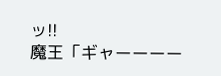ッ!!
魔王「ギャーーーー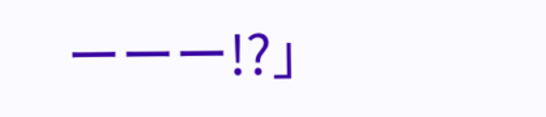ーーー!?」